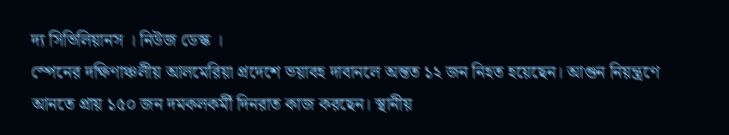দ্য সিভিলিয়ানস । নিউজ ডেস্ক ।
স্পেনের দক্ষিণাঞ্চলীয় আলমেরিয়া প্রদেশে ভয়াবহ দাবানলে অন্তত ১২ জন নিহত হয়েছেন। আগুন নিয়ন্ত্রণে আনতে প্রায় ১৫০ জন দমকলকর্মী দিনরাত কাজ করছেন। স্থানীয়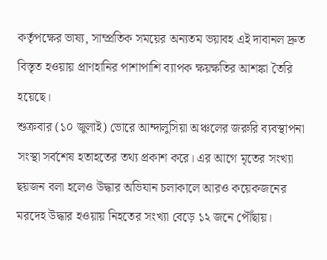কর্তৃপক্ষের ভাষ্য, সাম্প্রতিক সময়ের অন্যতম ভয়াবহ এই দাবানল দ্রুত বিস্তৃত হওয়ায় প্রাণহানির পাশাপাশি ব্যাপক ক্ষয়ক্ষতির আশঙ্কা তৈরি হয়েছে।
শুক্রবার (১০ জুলাই) ভোরে আন্দালুসিয়া অঞ্চলের জরুরি ব্যবস্থাপনা সংস্থা সর্বশেষ হতাহতের তথ্য প্রকাশ করে। এর আগে মৃতের সংখ্যা ছয়জন বলা হলেও উদ্ধার অভিযান চলাকালে আরও কয়েকজনের মরদেহ উদ্ধার হওয়ায় নিহতের সংখ্যা বেড়ে ১২ জনে পৌঁছায়।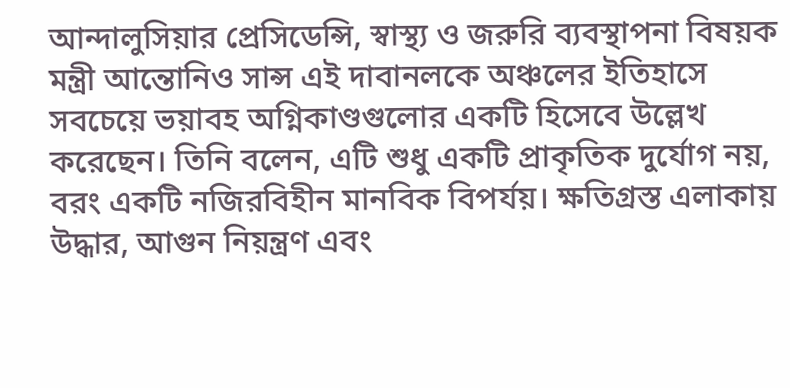আন্দালুসিয়ার প্রেসিডেন্সি, স্বাস্থ্য ও জরুরি ব্যবস্থাপনা বিষয়ক মন্ত্রী আন্তোনিও সান্স এই দাবানলকে অঞ্চলের ইতিহাসে সবচেয়ে ভয়াবহ অগ্নিকাণ্ডগুলোর একটি হিসেবে উল্লেখ করেছেন। তিনি বলেন, এটি শুধু একটি প্রাকৃতিক দুর্যোগ নয়, বরং একটি নজিরবিহীন মানবিক বিপর্যয়। ক্ষতিগ্রস্ত এলাকায় উদ্ধার, আগুন নিয়ন্ত্রণ এবং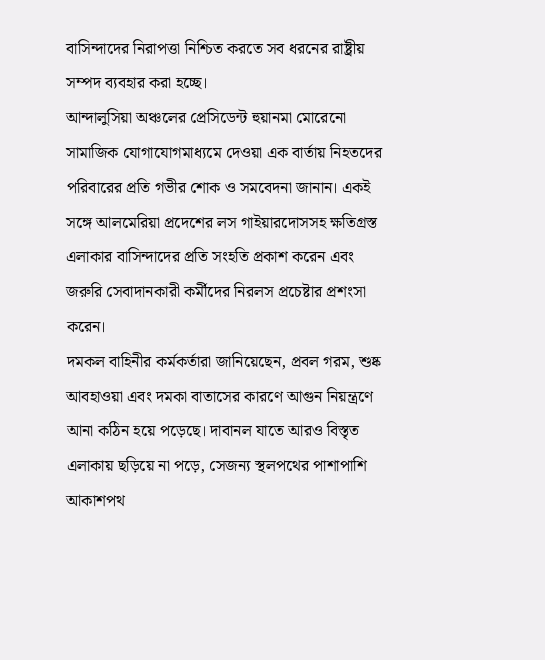বাসিন্দাদের নিরাপত্তা নিশ্চিত করতে সব ধরনের রাষ্ট্রীয় সম্পদ ব্যবহার করা হচ্ছে।
আন্দালুসিয়া অঞ্চলের প্রেসিডেন্ট হুয়ানমা মোরেনো সামাজিক যোগাযোগমাধ্যমে দেওয়া এক বার্তায় নিহতদের পরিবারের প্রতি গভীর শোক ও সমবেদনা জানান। একই সঙ্গে আলমেরিয়া প্রদেশের লস গাইয়ারদোসসহ ক্ষতিগ্রস্ত এলাকার বাসিন্দাদের প্রতি সংহতি প্রকাশ করেন এবং জরুরি সেবাদানকারী কর্মীদের নিরলস প্রচেষ্টার প্রশংসা করেন।
দমকল বাহিনীর কর্মকর্তারা জানিয়েছেন, প্রবল গরম, শুষ্ক আবহাওয়া এবং দমকা বাতাসের কারণে আগুন নিয়ন্ত্রণে আনা কঠিন হয়ে পড়েছে। দাবানল যাতে আরও বিস্তৃত এলাকায় ছড়িয়ে না পড়ে, সেজন্য স্থলপথের পাশাপাশি আকাশপথ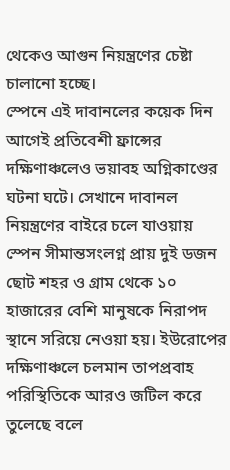থেকেও আগুন নিয়ন্ত্রণের চেষ্টা চালানো হচ্ছে।
স্পেনে এই দাবানলের কয়েক দিন আগেই প্রতিবেশী ফ্রান্সের দক্ষিণাঞ্চলেও ভয়াবহ অগ্নিকাণ্ডের ঘটনা ঘটে। সেখানে দাবানল নিয়ন্ত্রণের বাইরে চলে যাওয়ায় স্পেন সীমান্তসংলগ্ন প্রায় দুই ডজন ছোট শহর ও গ্রাম থেকে ১০ হাজারের বেশি মানুষকে নিরাপদ স্থানে সরিয়ে নেওয়া হয়। ইউরোপের দক্ষিণাঞ্চলে চলমান তাপপ্রবাহ পরিস্থিতিকে আরও জটিল করে তুলেছে বলে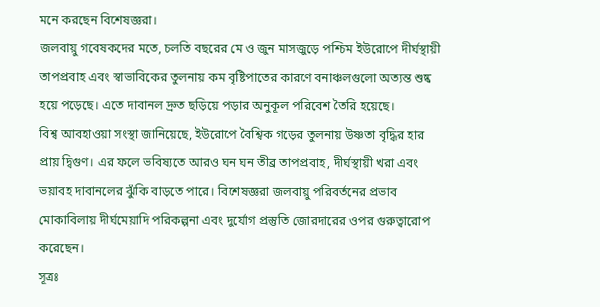মনে করছেন বিশেষজ্ঞরা।
জলবায়ু গবেষকদের মতে, চলতি বছরের মে ও জুন মাসজুড়ে পশ্চিম ইউরোপে দীর্ঘস্থায়ী তাপপ্রবাহ এবং স্বাভাবিকের তুলনায় কম বৃষ্টিপাতের কারণে বনাঞ্চলগুলো অত্যন্ত শুষ্ক হয়ে পড়েছে। এতে দাবানল দ্রুত ছড়িয়ে পড়ার অনুকূল পরিবেশ তৈরি হয়েছে।
বিশ্ব আবহাওয়া সংস্থা জানিয়েছে, ইউরোপে বৈশ্বিক গড়ের তুলনায় উষ্ণতা বৃদ্ধির হার প্রায় দ্বিগুণ। এর ফলে ভবিষ্যতে আরও ঘন ঘন তীব্র তাপপ্রবাহ, দীর্ঘস্থায়ী খরা এবং ভয়াবহ দাবানলের ঝুঁকি বাড়তে পারে। বিশেষজ্ঞরা জলবায়ু পরিবর্তনের প্রভাব মোকাবিলায় দীর্ঘমেয়াদি পরিকল্পনা এবং দুর্যোগ প্রস্তুতি জোরদারের ওপর গুরুত্বারোপ করেছেন।
সূত্রঃ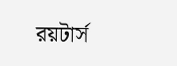রয়টার্স